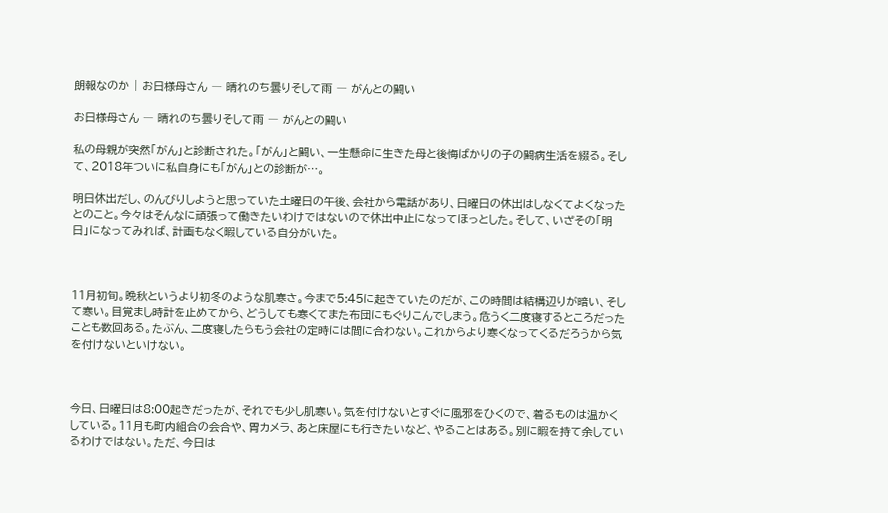朗報なのか | お日様母さん ― 晴れのち曇りそして雨 ― がんとの闘い

お日様母さん ― 晴れのち曇りそして雨 ― がんとの闘い

私の母親が突然「がん」と診断された。「がん」と闘い、一生懸命に生きた母と後悔ばかりの子の闘病生活を綴る。そして、2018年ついに私自身にも「がん」との診断が…。

明日休出だし、のんびりしようと思っていた土曜日の午後、会社から電話があり、日曜日の休出はしなくてよくなったとのこと。今々はそんなに頑張って働きたいわけではないので休出中止になってほっとした。そして、いざその「明日」になってみれば、計画もなく暇している自分がいた。



11月初旬。晩秋というより初冬のような肌寒さ。今まで5:45に起きていたのだが、この時間は結構辺りが暗い、そして寒い。目覚まし時計を止めてから、どうしても寒くてまた布団にもぐりこんでしまう。危うく二度寝するところだったことも数回ある。たぶん、二度寝したらもう会社の定時には間に合わない。これからより寒くなってくるだろうから気を付けないといけない。



今日、日曜日は8:00起きだったが、それでも少し肌寒い。気を付けないとすぐに風邪をひくので、着るものは温かくしている。11月も町内組合の会合や、胃カメラ、あと床屋にも行きたいなど、やることはある。別に暇を持て余しているわけではない。ただ、今日は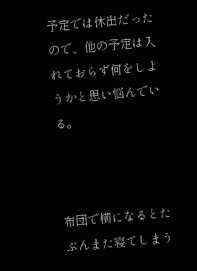予定では休出だったので、他の予定は入れておらず何をしようかと思い悩んでいる。



布団で横になるとたぶんまた寝てしまう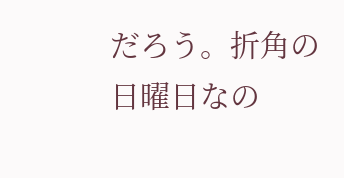だろう。折角の日曜日なの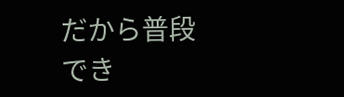だから普段でき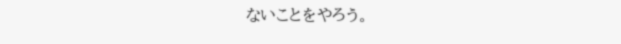ないことをやろう。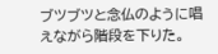ブツブツと念仏のように唱えながら階段を下りた。